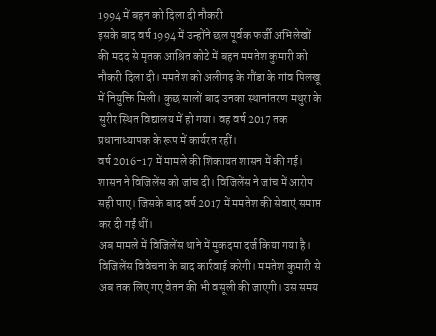1994 में बहन को दिला दी नौकरी
इसके बाद वर्ष 1994 में उन्होंने छल पूर्वक फर्जी अभिलेखों की मदद से मृतक आश्रित कोटे में बहन ममतेश कुमारी को नौकरी दिला दी। ममतेश को अलीगढ़ के गौंडा के गांव पिलखू में नियुक्ति मिली। कुछ सालों बाद उनका स्थानांतरण मथुरा के सुरीर स्थित विद्यालय में हो गया। वह वर्ष 2017 तक प्रधानाध्यापक के रूप में कार्यरत रहीं।
वर्ष 2016-17 में मामले की शिकायत शासन में की गई। शासन ने विजिलेंस को जांच दी। विजिलेंस ने जांच में आरोप सही पाए। जिसके बाद वर्ष 2017 में ममतेश की सेवाएं समाप्त कर दी गईं थीं।
अब मामले में विजिलेंस थाने में मुकदमा दर्ज किया गया है। विजिलेंस विवेचना के बाद कार्रवाई करेगी। ममतेश कुमारी से अब तक लिए गए वेतन की भी वसूली की जाएगी। उस समय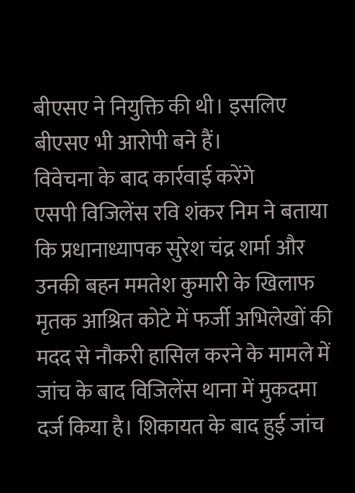बीएसए ने नियुक्ति की थी। इसलिए बीएसए भी आरोपी बने हैं।
विवेचना के बाद कार्रवाई करेंगे
एसपी विजिलेंस रवि शंकर निम ने बताया कि प्रधानाध्यापक सुरेश चंद्र शर्मा और उनकी बहन ममतेश कुमारी के खिलाफ मृतक आश्रित कोटे में फर्जी अभिलेखों की मदद से नौकरी हासिल करने के मामले में जांच के बाद विजिलेंस थाना में मुकदमा दर्ज किया है। शिकायत के बाद हुई जांच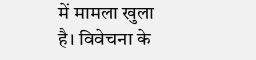में मामला खुला है। विवेचना के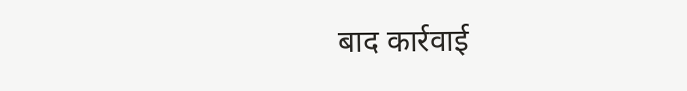बाद कार्रवाई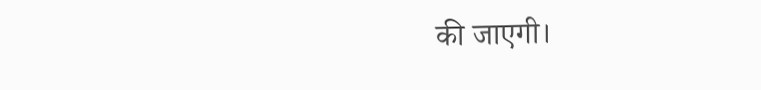की जाएगी।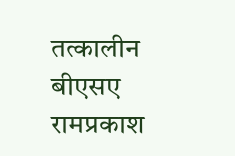तत्कालीन बीएसए रामप्रकाश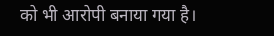को भी आरोपी बनाया गया है।